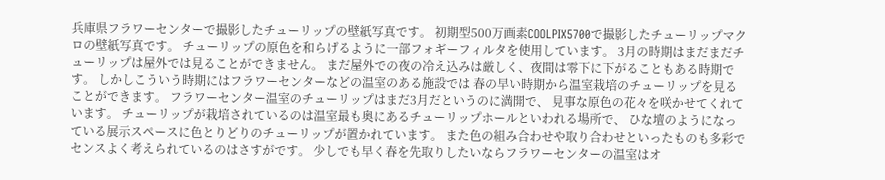兵庫県フラワーセンターで撮影したチューリップの壁紙写真です。 初期型500万画素COOLPIX5700で撮影したチューリップマクロの壁紙写真です。 チューリップの原色を和らげるように一部フォギーフィルタを使用しています。 3月の時期はまだまだチューリップは屋外では見ることができません。 まだ屋外での夜の冷え込みは厳しく、夜間は零下に下がることもある時期です。 しかしこういう時期にはフラワーセンターなどの温室のある施設では 春の早い時期から温室栽培のチューリップを見ることができます。 フラワーセンター温室のチューリップはまだ3月だというのに満開で、 見事な原色の花々を咲かせてくれています。 チューリップが栽培されているのは温室最も奥にあるチューリップホールといわれる場所で、 ひな壇のようになっている展示スペースに色とりどりのチューリップが置かれています。 また色の組み合わせや取り合わせといったものも多彩でセンスよく考えられているのはさすがです。 少しでも早く春を先取りしたいならフラワーセンターの温室はオ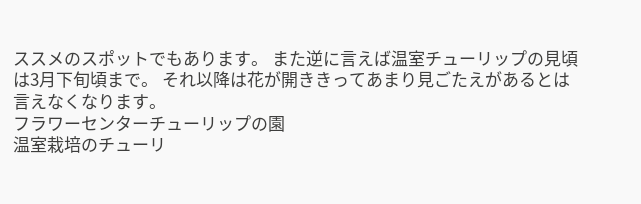ススメのスポットでもあります。 また逆に言えば温室チューリップの見頃は3月下旬頃まで。 それ以降は花が開ききってあまり見ごたえがあるとは言えなくなります。
フラワーセンターチューリップの園
温室栽培のチューリ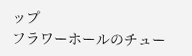ップ
フラワーホールのチュー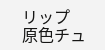リップ
原色チュ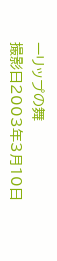ーリップの舞
撮影日2003年3月10日